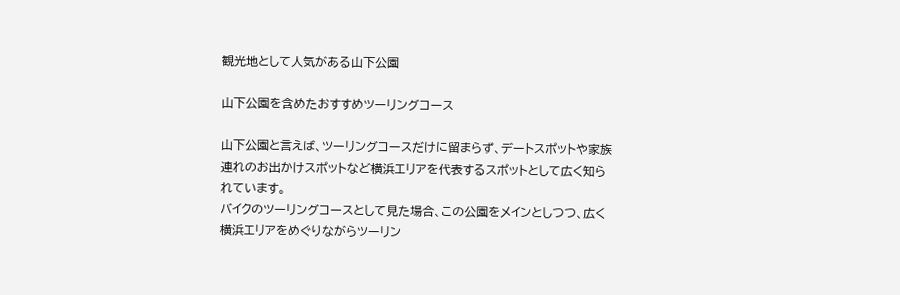観光地として人気がある山下公園

山下公園を含めたおすすめツーリングコース

山下公園と言えば、ツーリングコースだけに留まらず、デートスポットや家族連れのお出かけスポットなど横浜エリアを代表するスポットとして広く知られています。
バイクのツーリングコースとして見た場合、この公園をメインとしつつ、広く横浜エリアをめぐりながらツーリン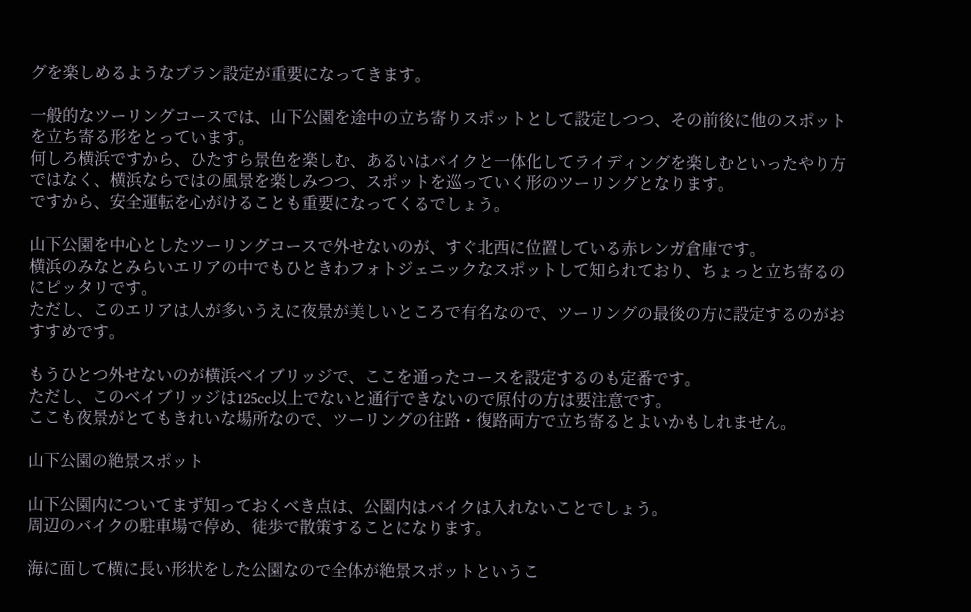グを楽しめるようなプラン設定が重要になってきます。

一般的なツーリングコースでは、山下公園を途中の立ち寄りスポットとして設定しつつ、その前後に他のスポットを立ち寄る形をとっています。
何しろ横浜ですから、ひたすら景色を楽しむ、あるいはバイクと一体化してライディングを楽しむといったやり方ではなく、横浜ならではの風景を楽しみつつ、スポットを巡っていく形のツーリングとなります。
ですから、安全運転を心がけることも重要になってくるでしょう。

山下公園を中心としたツーリングコースで外せないのが、すぐ北西に位置している赤レンガ倉庫です。
横浜のみなとみらいエリアの中でもひときわフォトジェニックなスポットして知られており、ちょっと立ち寄るのにピッタリです。
ただし、このエリアは人が多いうえに夜景が美しいところで有名なので、ツーリングの最後の方に設定するのがおすすめです。

もうひとつ外せないのが横浜ベイブリッジで、ここを通ったコースを設定するのも定番です。
ただし、このベイブリッジは125cc以上でないと通行できないので原付の方は要注意です。
ここも夜景がとてもきれいな場所なので、ツーリングの往路・復路両方で立ち寄るとよいかもしれません。

山下公園の絶景スポット

山下公園内についてまず知っておくべき点は、公園内はバイクは入れないことでしょう。
周辺のバイクの駐車場で停め、徒歩で散策することになります。

海に面して横に長い形状をした公園なので全体が絶景スポットというこ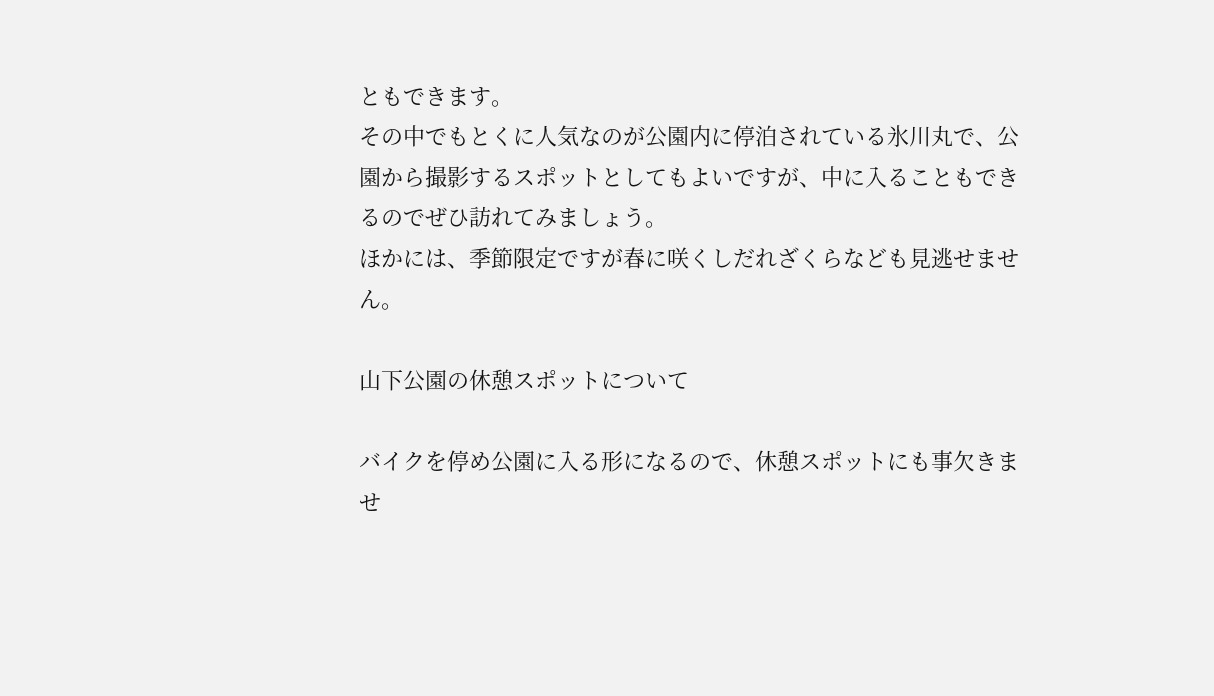ともできます。
その中でもとくに人気なのが公園内に停泊されている氷川丸で、公園から撮影するスポットとしてもよいですが、中に入ることもできるのでぜひ訪れてみましょう。
ほかには、季節限定ですが春に咲くしだれざくらなども見逃せません。

山下公園の休憩スポットについて

バイクを停め公園に入る形になるので、休憩スポットにも事欠きませ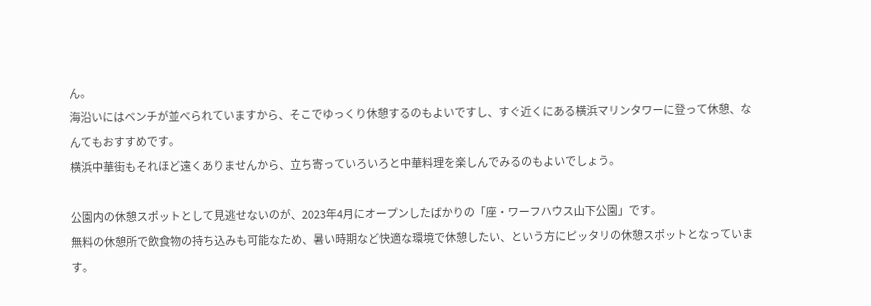ん。
海沿いにはベンチが並べられていますから、そこでゆっくり休憩するのもよいですし、すぐ近くにある横浜マリンタワーに登って休憩、なんてもおすすめです。
横浜中華街もそれほど遠くありませんから、立ち寄っていろいろと中華料理を楽しんでみるのもよいでしょう。

公園内の休憩スポットとして見逃せないのが、2023年4月にオープンしたばかりの「座・ワーフハウス山下公園」です。
無料の休憩所で飲食物の持ち込みも可能なため、暑い時期など快適な環境で休憩したい、という方にピッタリの休憩スポットとなっています。